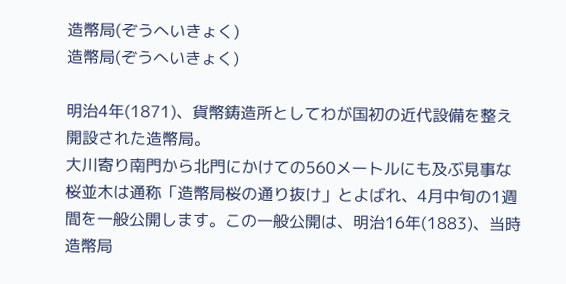造幣局(ぞうへいきょく)
造幣局(ぞうへいきょく)

明治4年(1871)、貨幣鋳造所としてわが国初の近代設備を整え開設された造幣局。
大川寄り南門から北門にかけての560メートルにも及ぶ見事な桜並木は通称「造幣局桜の通り抜け」とよばれ、4月中旬の1週間を一般公開します。この一般公開は、明治16年(1883)、当時造幣局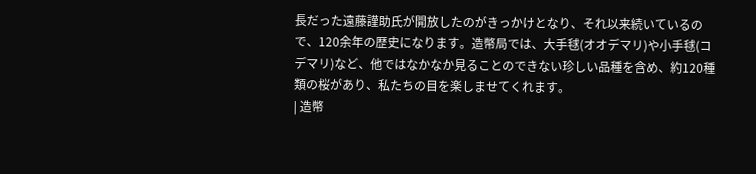長だった遠藤謹助氏が開放したのがきっかけとなり、それ以来続いているので、120余年の歴史になります。造幣局では、大手毬(オオデマリ)や小手毬(コデマリ)など、他ではなかなか見ることのできない珍しい品種を含め、約120種類の桜があり、私たちの目を楽しませてくれます。
| 造幣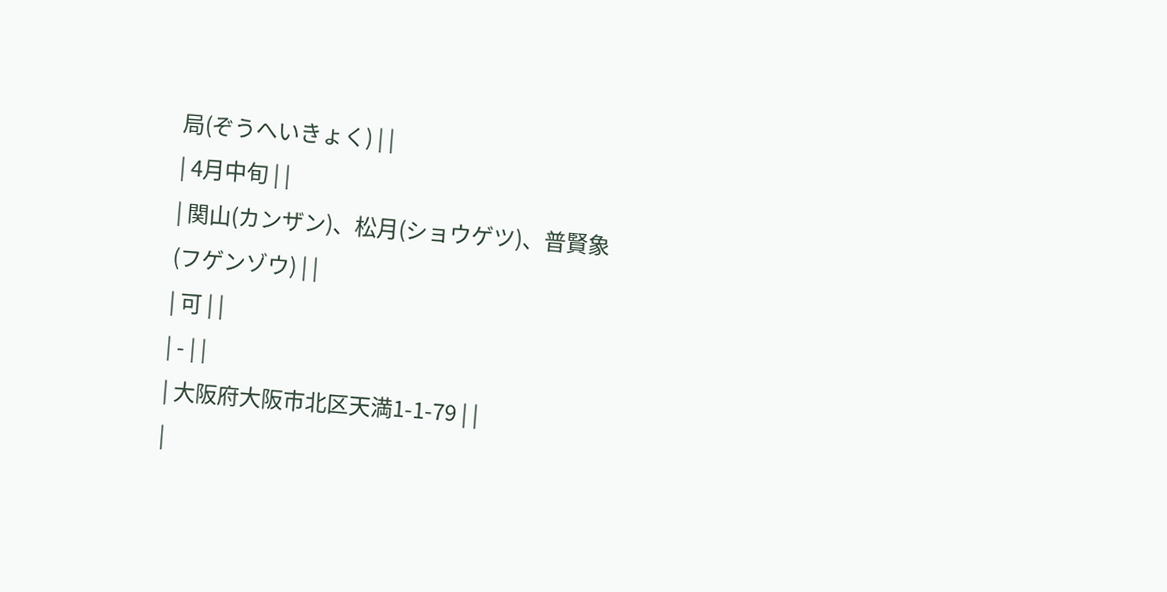局(ぞうへいきょく) | |
| 4月中旬 | |
| 関山(カンザン)、松月(ショウゲツ)、普賢象(フゲンゾウ) | |
| 可 | |
| - | |
| 大阪府大阪市北区天満1-1-79 | |
|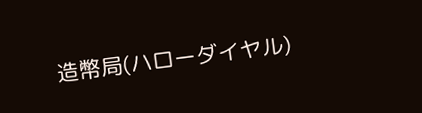造幣局(ハローダイヤル)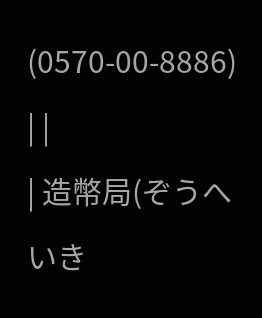(0570-00-8886) | |
| 造幣局(ぞうへいき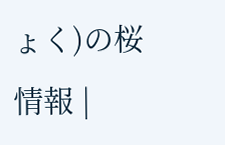ょく)の桜情報 |